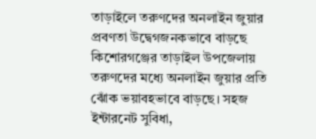তাড়াইলে তরুণদের অনলাইন জুয়ার প্রবণতা উদ্বেগজনকভাবে বাড়ছে
কিশোরগঞ্জের তাড়াইল উপজেলায় তরুণদের মধ্যে অনলাইন জুয়ার প্রতি ঝোঁক ভয়াবহভাবে বাড়ছে। সহজ ইন্টারনেট সুবিধা,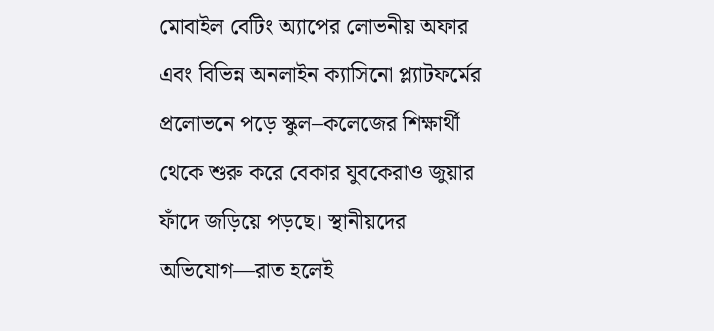মোবাইল বেটিং অ্যাপের লোভনীয় অফার এবং বিভিন্ন অনলাইন ক্যাসিনো প্ল্যাটফর্মের প্রলোভনে পড়ে স্কুল–কলেজের শিক্ষার্থী থেকে শুরু করে বেকার যুবকেরাও জুয়ার ফাঁদে জড়িয়ে পড়ছে। স্থানীয়দের অভিযোগ—রাত হলেই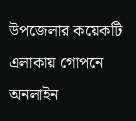উপজেলার কয়েকটি এলাকায় গোপনে অনলাইন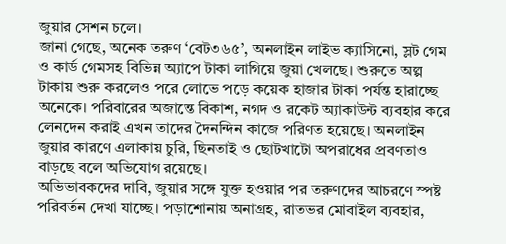জুয়ার সেশন চলে।
জানা গেছে, অনেক তরুণ ‘বেট৩৬৫’, অনলাইন লাইভ ক্যাসিনো, স্লট গেম ও কার্ড গেমসহ বিভিন্ন অ্যাপে টাকা লাগিয়ে জুয়া খেলছে। শুরুতে অল্প টাকায় শুরু করলেও পরে লোভে পড়ে কয়েক হাজার টাকা পর্যন্ত হারাচ্ছে অনেকে। পরিবারের অজান্তে বিকাশ, নগদ ও রকেট অ্যাকাউন্ট ব্যবহার করে লেনদেন করাই এখন তাদের দৈনন্দিন কাজে পরিণত হয়েছে। অনলাইন জুয়ার কারণে এলাকায় চুরি, ছিনতাই ও ছোটখাটো অপরাধের প্রবণতাও বাড়ছে বলে অভিযোগ রয়েছে।
অভিভাবকদের দাবি, জুয়ার সঙ্গে যুক্ত হওয়ার পর তরুণদের আচরণে স্পষ্ট পরিবর্তন দেখা যাচ্ছে। পড়াশোনায় অনাগ্রহ, রাতভর মোবাইল ব্যবহার,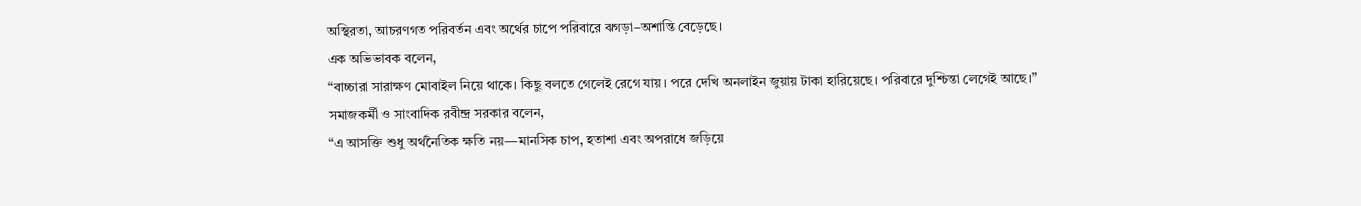অস্থিরতা, আচরণগত পরিবর্তন এবং অর্থের চাপে পরিবারে ঝগড়া–অশান্তি বেড়েছে।
এক অভিভাবক বলেন,
“বাচ্চারা সারাক্ষণ মোবাইল নিয়ে থাকে। কিছু বলতে গেলেই রেগে যায়। পরে দেখি অনলাইন জুয়ায় টাকা হারিয়েছে। পরিবারে দুশ্চিন্তা লেগেই আছে।”
সমাজকর্মী ও সাংবাদিক রবীন্দ্র সরকার বলেন,
“এ আসক্তি শুধু অর্থনৈতিক ক্ষতি নয়—মানসিক চাপ, হতাশা এবং অপরাধে জড়িয়ে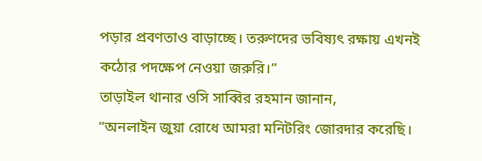পড়ার প্রবণতাও বাড়াচ্ছে। তরুণদের ভবিষ্যৎ রক্ষায় এখনই কঠোর পদক্ষেপ নেওয়া জরুরি।”
তাড়াইল থানার ওসি সাব্বির রহমান জানান,
“অনলাইন জুয়া রোধে আমরা মনিটরিং জোরদার করেছি।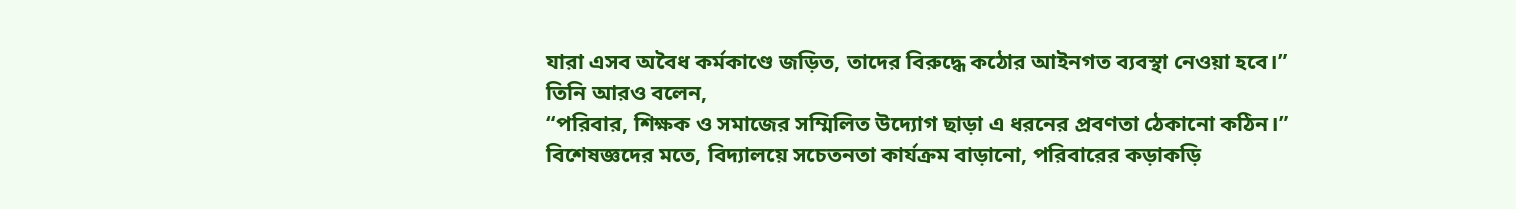যারা এসব অবৈধ কর্মকাণ্ডে জড়িত, তাদের বিরুদ্ধে কঠোর আইনগত ব্যবস্থা নেওয়া হবে।”
তিনি আরও বলেন,
“পরিবার, শিক্ষক ও সমাজের সম্মিলিত উদ্যোগ ছাড়া এ ধরনের প্রবণতা ঠেকানো কঠিন।”
বিশেষজ্ঞদের মতে, বিদ্যালয়ে সচেতনতা কার্যক্রম বাড়ানো, পরিবারের কড়াকড়ি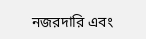নজরদারি এবং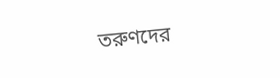তরুণদের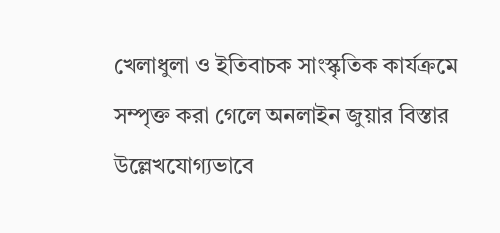খেলাধুলা ও ইতিবাচক সাংস্কৃতিক কার্যক্রমে সম্পৃক্ত করা গেলে অনলাইন জুয়ার বিস্তার উল্লেখযোগ্যভাবে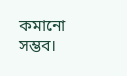কমানো সম্ভব।